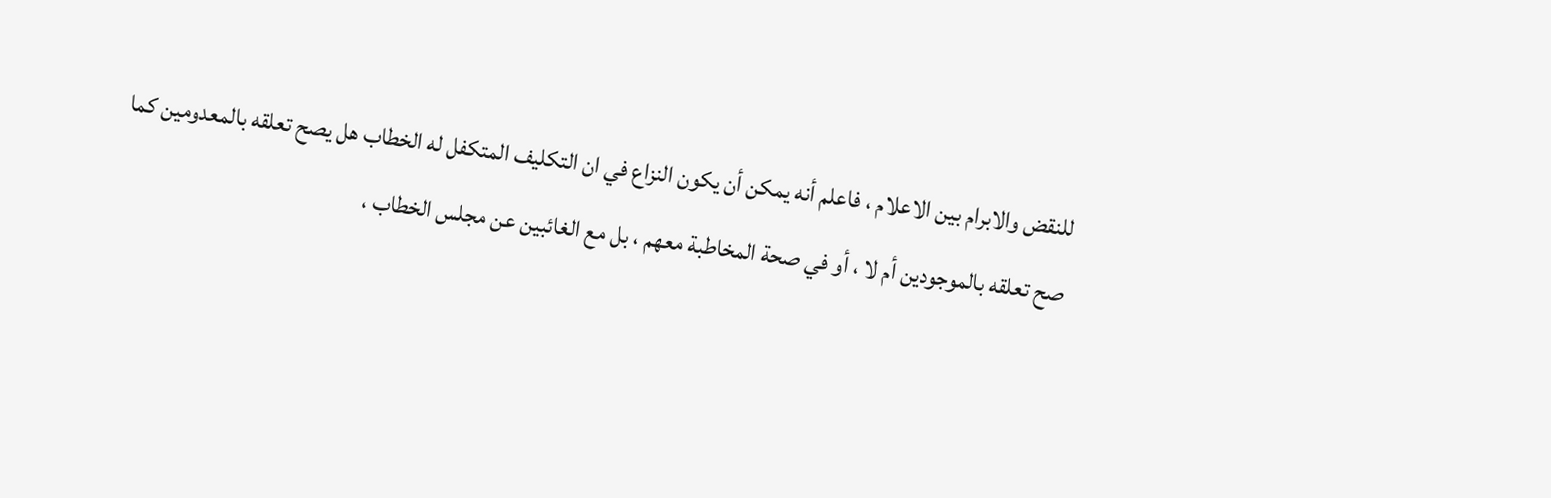للنقض والابرام بين الاعلام ، فاعلم أنه يمكن أن يكون النزاع في ان التكليف المتكفل له الخطاب هل يصح تعلقه بالمعدومين كما صح تعلقه بالموجودين أم لا ، أو في صحة المخاطبة معهم ، بل مع الغائبين عن مجلس الخطاب ،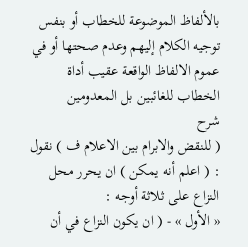بالألفاظ الموضوعة للخطاب أو بنفس توجيه الكلام إليهم وعدم صحتها أو في عموم الالفاظ الواقعة عقيب أداة الخطاب للغائبين بل المعدومين
شرح
( للنقض والابرام بين الاعلام ف ) نقول : ( اعلم أنه يمكن ) ان يحرر محل النزاع على ثلاثة أوجه :
« الأول » - ( ان يكون النزاع في أن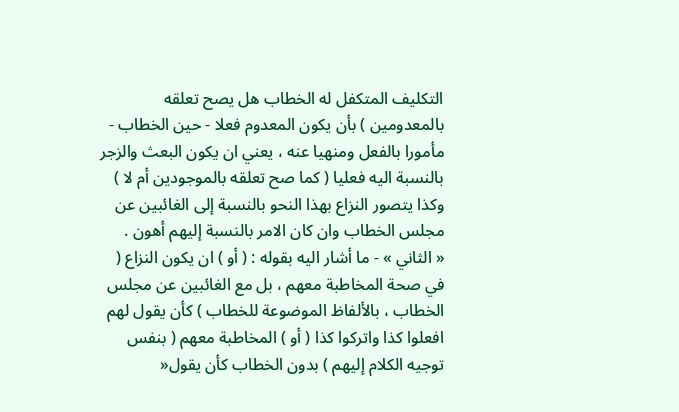التكليف المتكفل له الخطاب هل يصح تعلقه بالمعدومين ) بأن يكون المعدوم فعلا - حين الخطاب - مأمورا بالفعل ومنهيا عنه ، يعني ان يكون البعث والزجر بالنسبة اليه فعليا ( كما صح تعلقه بالموجودين أم لا ) وكذا يتصور النزاع بهذا النحو بالنسبة إلى الغائبين عن مجلس الخطاب وان كان الامر بالنسبة إليهم أهون .
« الثاني » - ما أشار اليه بقوله : ( أو ) ان يكون النزاع ( في صحة المخاطبة معهم ، بل مع الغائبين عن مجلس الخطاب ، بالألفاظ الموضوعة للخطاب ) كأن يقول لهم افعلوا كذا واتركوا كذا ( أو ) المخاطبة معهم ( بنفس توجيه الكلام إليهم ) بدون الخطاب كأن يقول«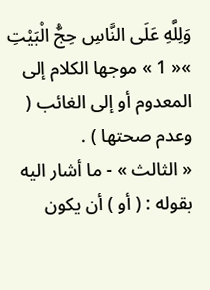وَلِلَّهِ عَلَى النَّاسِ حِجُّ الْبَيْتِ »« 1 » موجها الكلام إلى المعدوم أو إلى الغائب ( وعدم صحتها ) .
« الثالث » - ما أشار اليه بقوله : ( أو ) أن يكون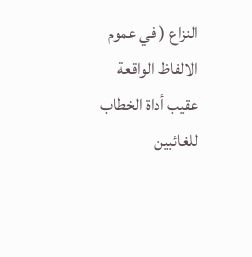النزاع ( في عموم الالفاظ الواقعة عقيب أداة الخطاب للغائبين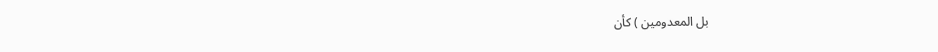بل المعدومين ) كأن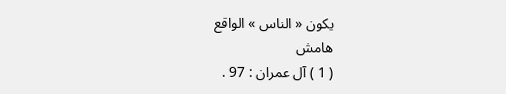يكون « الناس » الواقع
هامش
( 1 ) آل عمران : 97 .